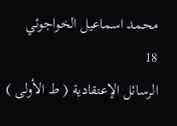محمد اسماعيل الخواجوئي
18
الرسائل الإعتقادية ( ط الأولى )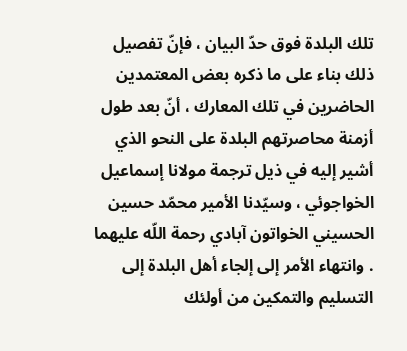تلك البلدة فوق حدّ البيان ، فإنّ تفصيل ذلك بناء على ما ذكره بعض المعتمدين الحاضرين في تلك المعارك ، أنّ بعد طول أزمنة محاصرتهم البلدة على النحو الذي أشير إليه في ذيل ترجمة مولانا إسماعيل الخواجوئي ، وسيّدنا الأمير محمّد حسين الحسيني الخواتون آبادي رحمة اللّه عليهما . وانتهاء الأمر إلى إلجاء أهل البلدة إلى التسليم والتمكين من أولئك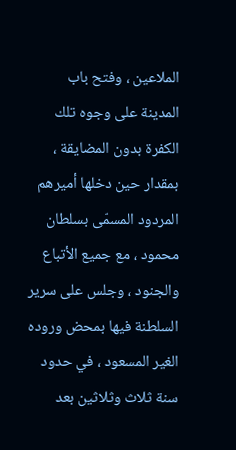الملاعين ، وفتح باب المدينة على وجوه تلك الكفرة بدون المضايقة ، بمقدار حين دخلها أميرهم المردود المسمّى بسلطان محمود ، مع جميع الأتباع والجنود ، وجلس على سرير السلطنة فيها بمحض وروده الغير المسعود ، في حدود سنة ثلاث وثلاثين بعد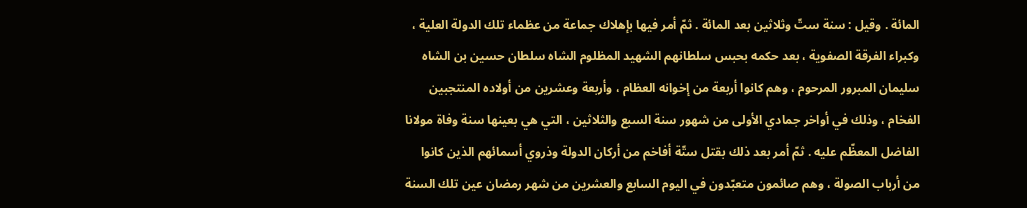المائة . وقيل : سنة ستّ وثلاثين بعد المائة . ثمّ أمر فيها بإهلاك جماعة من عظماء تلك الدولة العلية ، وكبراء الفرقة الصفوية ، بعد حكمه بحبس سلطانهم الشهيد المظلوم الشاه سلطان حسين بن الشاه سليمان المبرور المرحوم ، وهم كانوا أربعة من إخوانه العظام ، وأربعة وعشرين من أولاده المنتجبين الفخام ، وذلك في أواخر جمادي الأولى من شهور سنة السبع والثلاثين ، التي هي بعينها سنة وفاة مولانا الفاضل المعظّم عليه . ثمّ أمر بعد ذلك بقتل ستّة أفاخم من أركان الدولة وذروي أسمائهم الذين كانوا من أرباب الصولة ، وهم صائمون متعبّدون في اليوم السابع والعشرين من شهر رمضان عين تلك السنة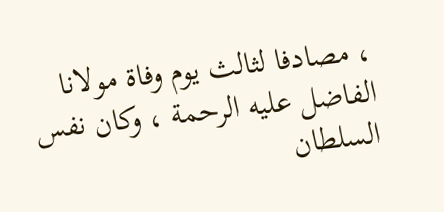، مصادفا لثالث يوم وفاة مولانا الفاضل عليه الرحمة ، وكان نفس السلطان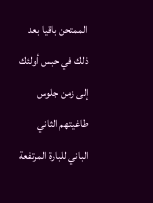الممتحن باقيا بعد ذلك في حبس أولئك إلى زمن جلوس طاغيتهم الثاني الباني للبارة المرتفعة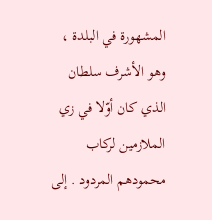المشهورة في البلدة ، وهو الأشرف سلطان الذي كان أوّلا في زي الملازمين لركاب محمودهم المردود . إلى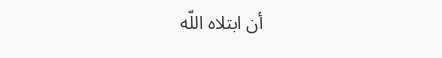أن ابتلاه اللّه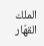الملك القهّار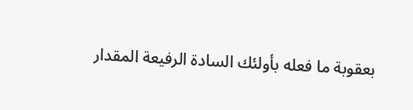بعقوبة ما فعله بأولئك السادة الرفيعة المقدار